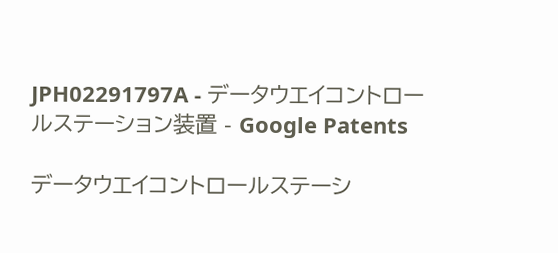JPH02291797A - データウエイコントロールステーション装置 - Google Patents

データウエイコントロールステーシ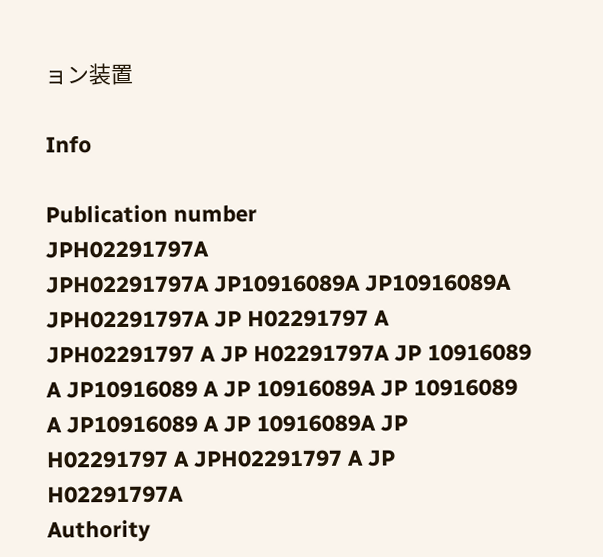ョン装置

Info

Publication number
JPH02291797A
JPH02291797A JP10916089A JP10916089A JPH02291797A JP H02291797 A JPH02291797 A JP H02291797A JP 10916089 A JP10916089 A JP 10916089A JP 10916089 A JP10916089 A JP 10916089A JP H02291797 A JPH02291797 A JP H02291797A
Authority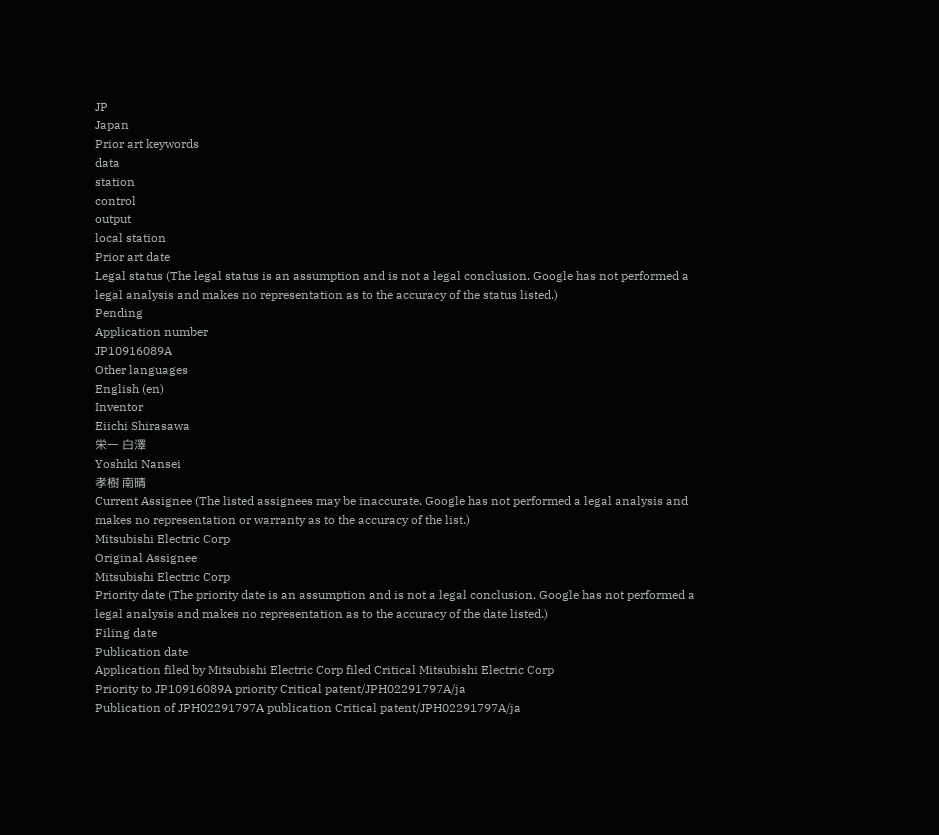JP
Japan
Prior art keywords
data
station
control
output
local station
Prior art date
Legal status (The legal status is an assumption and is not a legal conclusion. Google has not performed a legal analysis and makes no representation as to the accuracy of the status listed.)
Pending
Application number
JP10916089A
Other languages
English (en)
Inventor
Eiichi Shirasawa
栄一 白澤
Yoshiki Nansei
孝樹 南晴
Current Assignee (The listed assignees may be inaccurate. Google has not performed a legal analysis and makes no representation or warranty as to the accuracy of the list.)
Mitsubishi Electric Corp
Original Assignee
Mitsubishi Electric Corp
Priority date (The priority date is an assumption and is not a legal conclusion. Google has not performed a legal analysis and makes no representation as to the accuracy of the date listed.)
Filing date
Publication date
Application filed by Mitsubishi Electric Corp filed Critical Mitsubishi Electric Corp
Priority to JP10916089A priority Critical patent/JPH02291797A/ja
Publication of JPH02291797A publication Critical patent/JPH02291797A/ja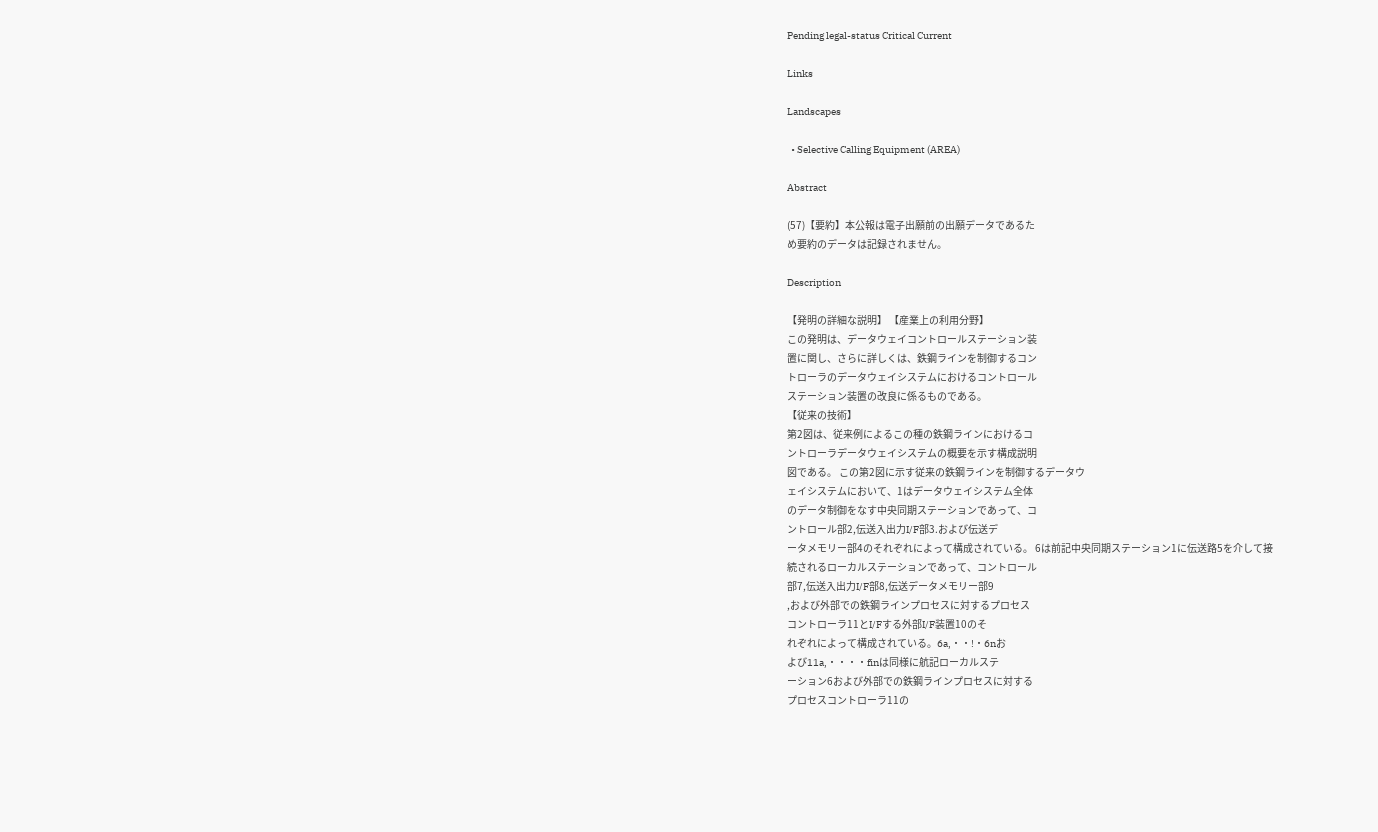Pending legal-status Critical Current

Links

Landscapes

  • Selective Calling Equipment (AREA)

Abstract

(57)【要約】本公報は電子出願前の出願データであるた
め要約のデータは記録されません。

Description

【発明の詳細な説明】 【産業上の利用分野】
この発明は、データウェイコントロールステーション装
置に関し、さらに詳しくは、鉄鋼ラインを制御するコン
トローラのデータウェイシステムにおけるコントロール
ステーション装置の改良に係るものである。
【従来の技術】
第2図は、従来例によるこの種の鉄鋼ラインにおけるコ
ントローラデータウェイシステムの概要を示す構成説明
図である。 この第2図に示す従来の鉄鋼ラインを制御するデータウ
ェイシステムにおいて、1はデータウェイシステム全体
のデータ制御をなす中央同期ステーションであって、コ
ントロール部2,伝送入出力I/F部3.および伝送デ
ータメモリー部4のそれぞれによって構成されている。 6は前記中央同期ステーション1に伝送路5を介して接
続されるローカルステーションであって、コントロール
部7,伝送入出力I/F部8,伝送データメモリー部9
,および外部での鉄鋼ラインプロセスに対するプロセス
コントローラ11とI/Fする外部I/F装置10のそ
れぞれによって構成されている。6a,・・!・6nお
よび11a,・・・・finは同様に航記ローカルステ
ーション6および外部での鉄鋼ラインプロセスに対する
プロセスコントローラ11の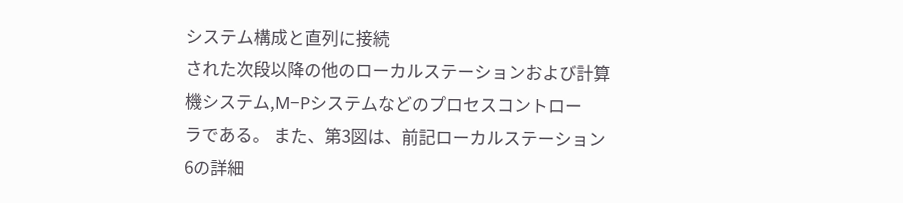システム構成と直列に接続
された次段以降の他のローカルステーションおよび計算
機システム,M−Pシステムなどのプロセスコントロー
ラである。 また、第3図は、前記ローカルステーション6の詳細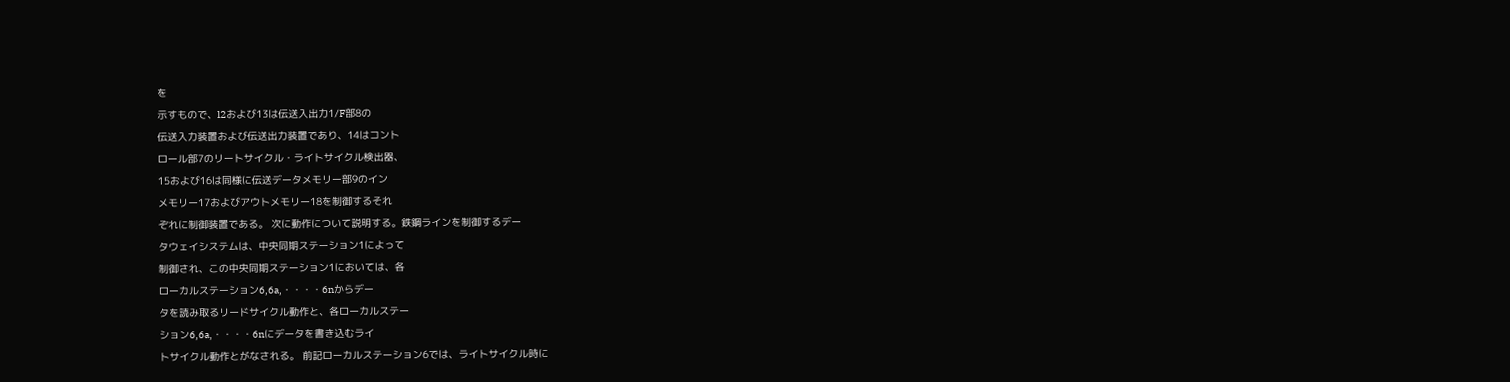を
示すもので、l2および13は伝送入出力1/F部8の
伝送入力装置および伝送出力装置であり、14はコント
ロール部7のリートサイクル・ライトサイクル検出器、
15および16は同様に伝送データメモリー部9のイン
メモリー17およびアウトメモリー18を制御するそれ
ぞれに制御装置である。 次に動作について説明する。鉄鋼ラインを制御するデー
タウェイシステムは、中央同期ステーション1によって
制御され、この中央同期ステーション1においては、各
ローカルステーション6,6a,・・・・6nからデー
タを読み取るリードサイクル動作と、各ローカルステー
ション6,6a,・・・・6nにデータを書き込むライ
トサイクル動作とがなされる。 前記ローカルステーション6では、ライトサイクル時に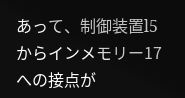あって、制御装置l5からインメモリー17への接点が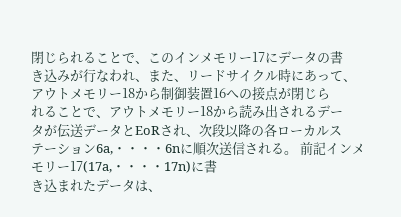閉じられることで、このインメモリー17にデータの書
き込みが行なわれ、また、リードサイクル時にあって、
アウトメモリー18から制御装置16への接点が閉じら
れることで、アウトメモリー18から読み出されるデー
タが伝送データとEoRされ、次段以降の各ローカルス
テーション6a,・・・・6nに順次送信される。 前記インメモリー17(17a,・・・・17n)に書
き込まれたデータは、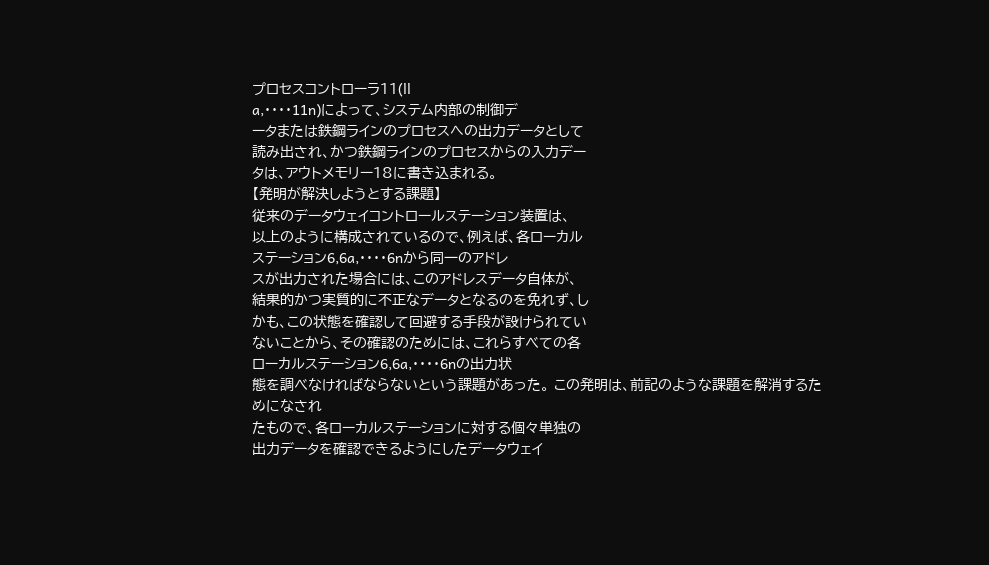プロセスコントローラ11(ll
a,・・・・11n)によって、システム内部の制御デ
ータまたは鉄鋼ラインのプロセスへの出力データとして
読み出され、かつ鉄鋼ラインのプロセスからの入力デー
タは、アウトメモリー18に書き込まれる。
【発明が解決しようとする課題】
従来のデータウェイコントロールステーション装置は、
以上のように構成されているので、例えば、各ローカル
ステーション6,6a,・・・・6nから同一のアドレ
スが出力された場合には、このアドレスデータ自体が、
結果的かつ実質的に不正なデータとなるのを免れず、し
かも、この状態を確認して回避する手段が設けられてい
ないことから、その確認のためには、これらすべての各
ローカルステーション6,6a,・・・・6nの出力状
態を調べなければならないという課題があった。 この発明は、前記のような課題を解消するためになされ
たもので、各ローカルステーションに対する個々単独の
出力データを確認できるようにしたデータウェイ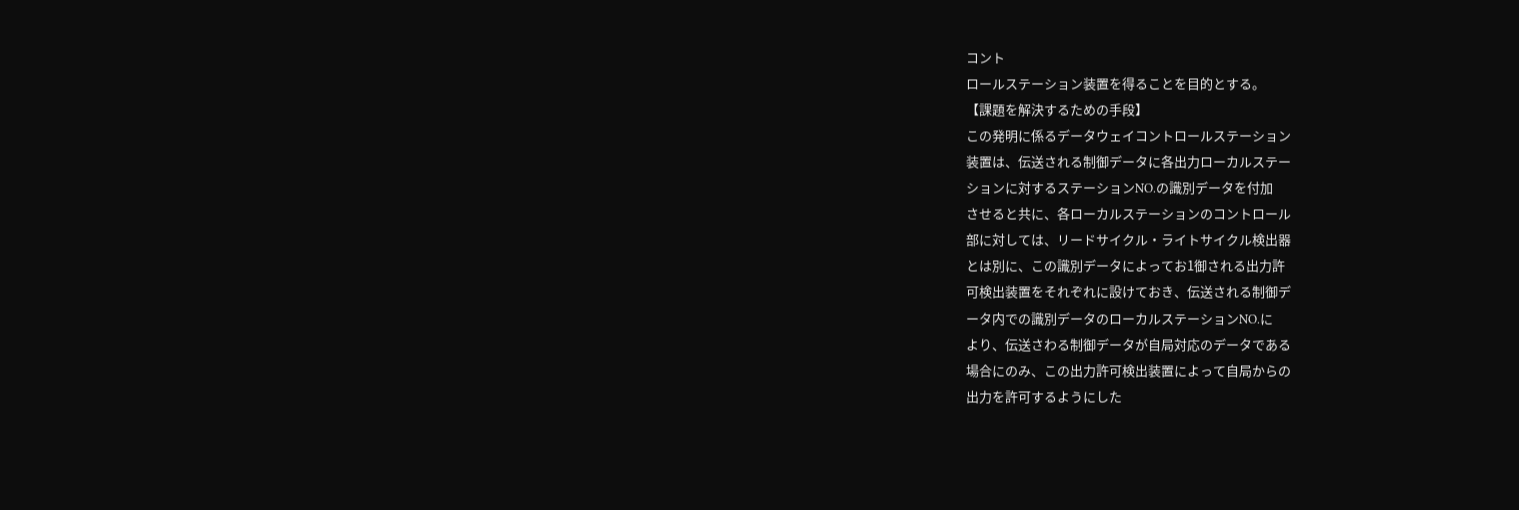コント
ロールステーション装置を得ることを目的とする。
【課題を解決するための手段】
この発明に係るデータウェイコントロールステーション
装置は、伝送される制御データに各出力ローカルステー
ションに対するステーションNO.の識別データを付加
させると共に、各ローカルステーションのコントロール
部に対しては、リードサイクル・ライトサイクル検出器
とは別に、この識別データによってお1御される出力許
可検出装置をそれぞれに設けておき、伝送される制御デ
ータ内での識別データのローカルステーションNO.に
より、伝送さわる制御データが自局対応のデータである
場合にのみ、この出力許可検出装置によって自局からの
出力を許可するようにした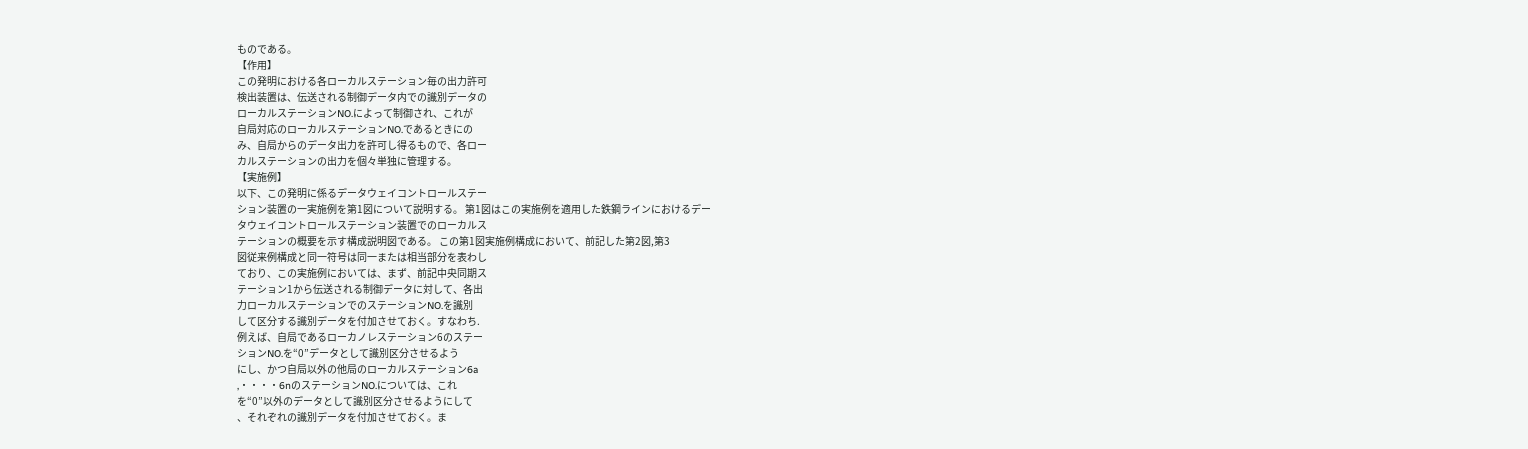ものである。
【作用】
この発明における各ローカルステーション毎の出力許可
検出装置は、伝送される制御データ内での識別データの
ローカルステーションNO.によって制御され、これが
自局対応のローカルステーションNO.であるときにの
み、自局からのデータ出力を許可し得るもので、各ロー
カルステーションの出力を個々単独に管理する。
【実施例】
以下、この発明に係るデータウェイコントロールステー
ション装置の一実施例を第1図について説明する。 第1図はこの実施例を適用した鉄鋼ラインにおけるデー
タウェイコントロールステーション装置でのローカルス
テーションの概要を示す構成説明図である。 この第1図実施例構成において、前記した第2図,第3
図従来例構成と同一符号は同一または相当部分を表わし
ており、この実施例においては、まず、前記中央同期ス
テーション1から伝送される制御データに対して、各出
力ローカルステーションでのステーションNO.を識別
して区分する識別データを付加させておく。すなわち.
例えば、自局であるローカノレステーション6のステー
ションNO.を“0”データとして識別区分させるよう
にし、かつ自局以外の他局のローカルステーション6a
,・・・・6nのステーションNO.については、これ
を“0”以外のデータとして識別区分させるようにして
、それぞれの識別データを付加させておく。ま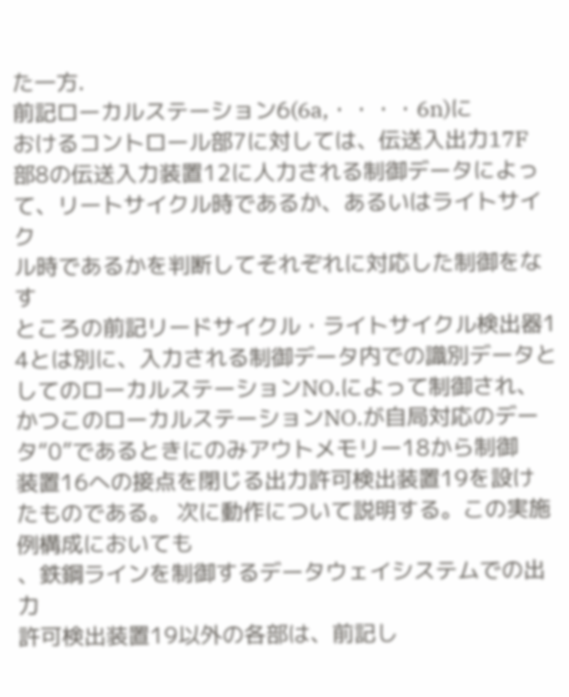た一方.
前記ローカルステーション6(6a,・・・・6n)に
おけるコントロール部7に対しては、伝送入出力17F
部8の伝送入力装置12に人力される制御データによっ
て、リートサイクル時であるか、あるいはライトサイク
ル時であるかを判断してそれぞれに対応した制御をなす
ところの前記リードサイクル・ライトサイクル検出器1
4とは別に、入力される制御データ内での識別データと
してのローカルステーションNO.によって制御され、
かつこのローカルステーションNO.が自局対応のデー
タ“0”であるときにのみアウトメモリー18から制御
装置16への接点を閉じる出力許可検出装置19を設け
たものである。 次に動作について説明する。この実施例構成においても
、鉄鋼ラインを制御するデータウェイシステムでの出力
許可検出装置19以外の各部は、前記し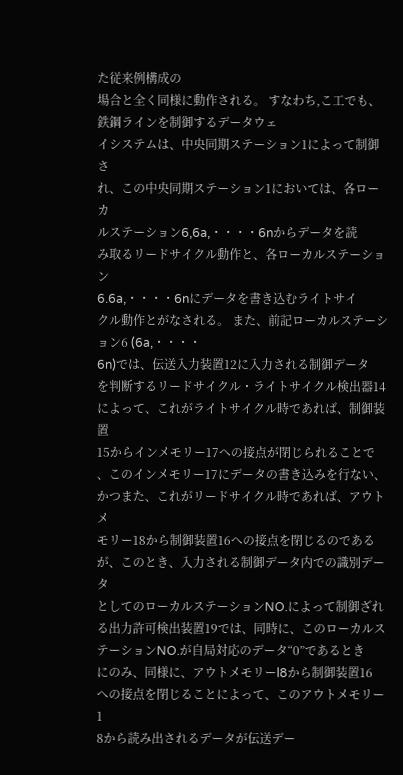た従来例構成の
場合と全く同様に動作される。 すなわち,こ工でも、鉄鋼ラインを制御するデータウェ
イシステムは、中央同期ステーション1によって制御さ
れ、この中央同期ステーション1においては、各ローカ
ルステーション6,6a,・・・・6nからデータを読
み取るリードサイクル動作と、各ローカルステーション
6.6a,・・・・6nにデータを書き込むライトサイ
クル動作とがなされる。 また、前記ローカルステーション6 (6a,・・・・
6n)では、伝送入力装置12に入力される制御データ
を判断するリードサイクル・ライトサイクル検出器14
によって、これがライトサイクル時であれば、制御装置
15からインメモリー17への接点が閉じられることで
、このインメモリー17にデータの書き込みを行ない、
かつまた、これがリードサイクル時であれば、アウトメ
モリー18から制御装置16への接点を閉じるのである
が、このとき、入力される制御データ内での識別データ
としてのローカルステーションNO.によって制御ざれ
る出力許可検出装置19では、同時に、このローカルス
テーションNO.が自局対応のデータ“0”であるとき
にのみ、同様に、アウトメモリーl8から制御装置16
への接点を閉じることによって、このアウトメモリー1
8から読み出されるデータが伝送デー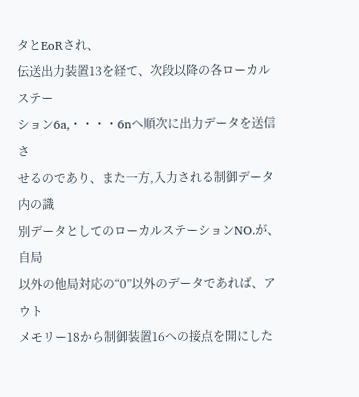タとEoRされ、
伝送出力装置13を経て、次段以降の各ローカルステー
ション6a,・・・・6nへ順次に出力データを送信さ
せるのであり、また一方,入力される制御データ内の識
別データとしてのローカルステーションNO.が、自局
以外の他局対応の“0”以外のデータであれば、アウト
メモリー18から制御装置16への接点を開にした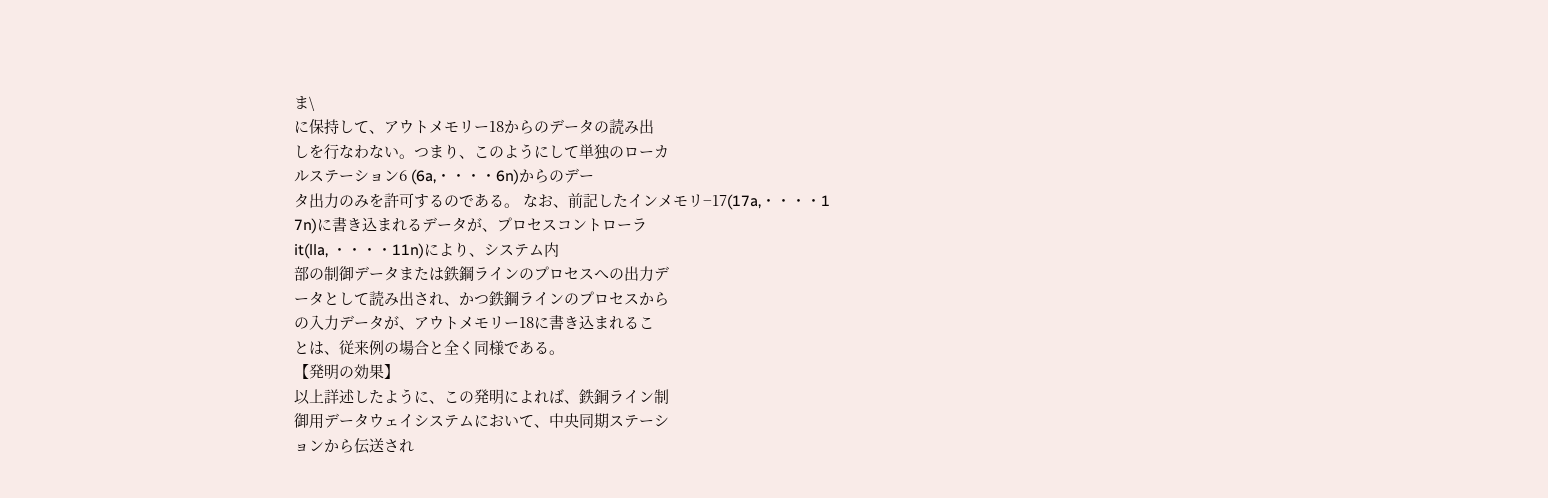ま\
に保持して、アウトメモリー18からのデータの読み出
しを行なわない。つまり、このようにして単独のローカ
ルステーション6 (6a,・・・・6n)からのデー
タ出力のみを許可するのである。 なお、前記したインメモリ−17(17a,・・・・1
7n)に書き込まれるデータが、プロセスコントローラ
it(lla, ・・・・11n)により、システム内
部の制御データまたは鉄鋼ラインのプロセスへの出力デ
ータとして読み出され、かつ鉄鋼ラインのプロセスから
の入力データが、アウトメモリー18に書き込まれるこ
とは、従来例の場合と全く同様である。
【発明の効果】
以上詳述したように、この発明によれば、鉄銅ライン制
御用データウェイシステムにおいて、中央同期ステーシ
ョンから伝送され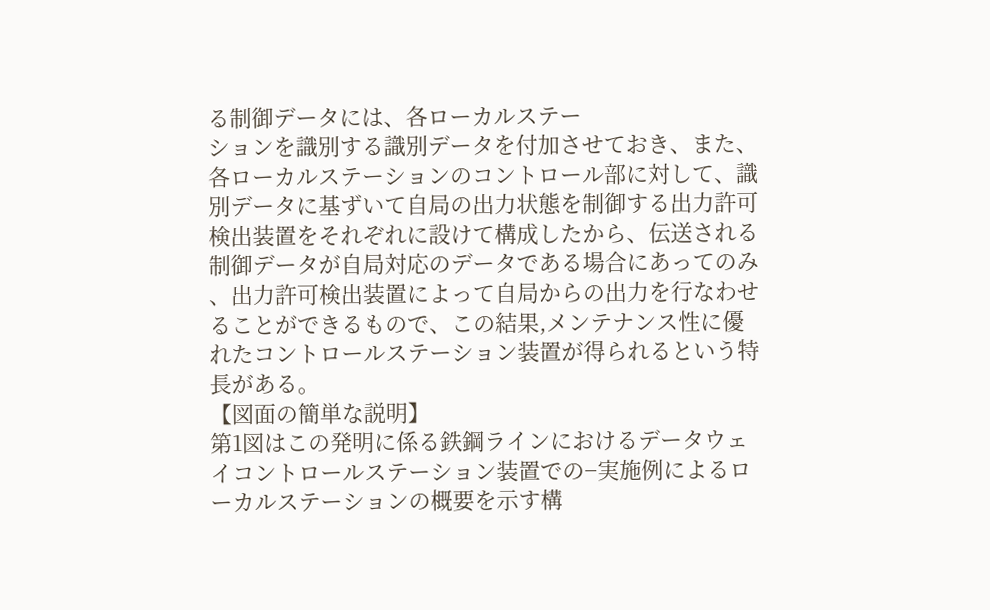る制御データには、各ローカルステー
ションを識別する識別データを付加させておき、また、
各ローカルステーションのコントロール部に対して、識
別データに基ずいて自局の出力状態を制御する出力許可
検出装置をそれぞれに設けて構成したから、伝送される
制御データが自局対応のデータである場合にあってのみ
、出力許可検出装置によって自局からの出力を行なわせ
ることができるもので、この結果,メンテナンス性に優
れたコントロールステーション装置が得られるという特
長がある。
【図面の簡単な説明】
第1図はこの発明に係る鉄鋼ラインにおけるデータウェ
イコントロールステーション装置での−実施例によるロ
ーカルステーションの概要を示す構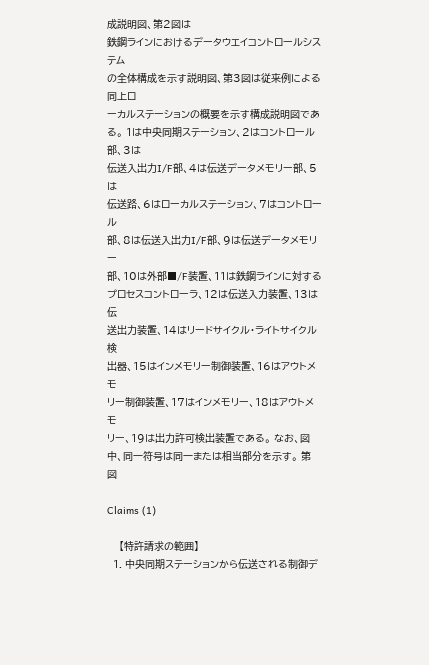成説明図、第2図は
鉄鋼ラインにおけるデータウエイコントロールシステム
の全体構成を示す説明図、第3図は従来例による同上ロ
ーカルステーションの概要を示す構成説明図である。 1は中央同期ステーション、2はコントロール部、3は
伝送入出力I/F部、4は伝送データメモリー部、5は
伝送路、6はローカルステーション、7はコントロール
部、8は伝送入出力I/F部、9は伝送データメモリー
部、10は外部■/F装置、11は鉄鋼ラインに対する
プロセスコントローラ、12は伝送入力装置、13は伝
送出力装置、14はリードサイクル・ライトサイクル検
出器、15はインメモリー制御装置、16はアウトメモ
リー制御装置、17はインメモリー、18はアウトメモ
リー、19は出力許可検出装置である。 なお、図中、同一符号は同一または相当部分を示す。 第 図

Claims (1)

    【特許請求の範囲】
  1. 中央同期ステーションから伝送される制御デ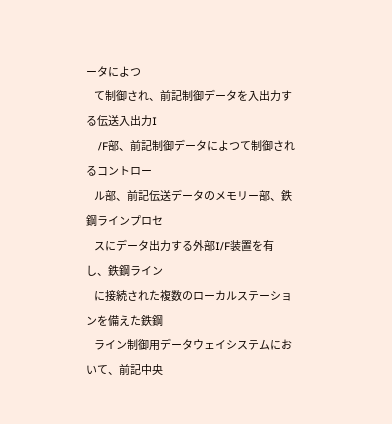ータによつ
    て制御され、前記制御データを入出力する伝送入出力I
    /F部、前記制御データによつて制御されるコントロー
    ル部、前記伝送データのメモリー部、鉄鋼ラインプロセ
    スにデータ出力する外部I/F装置を有し、鉄鋼ライン
    に接続された複数のローカルステーションを備えた鉄鋼
    ライン制御用データウェイシステムにおいて、前記中央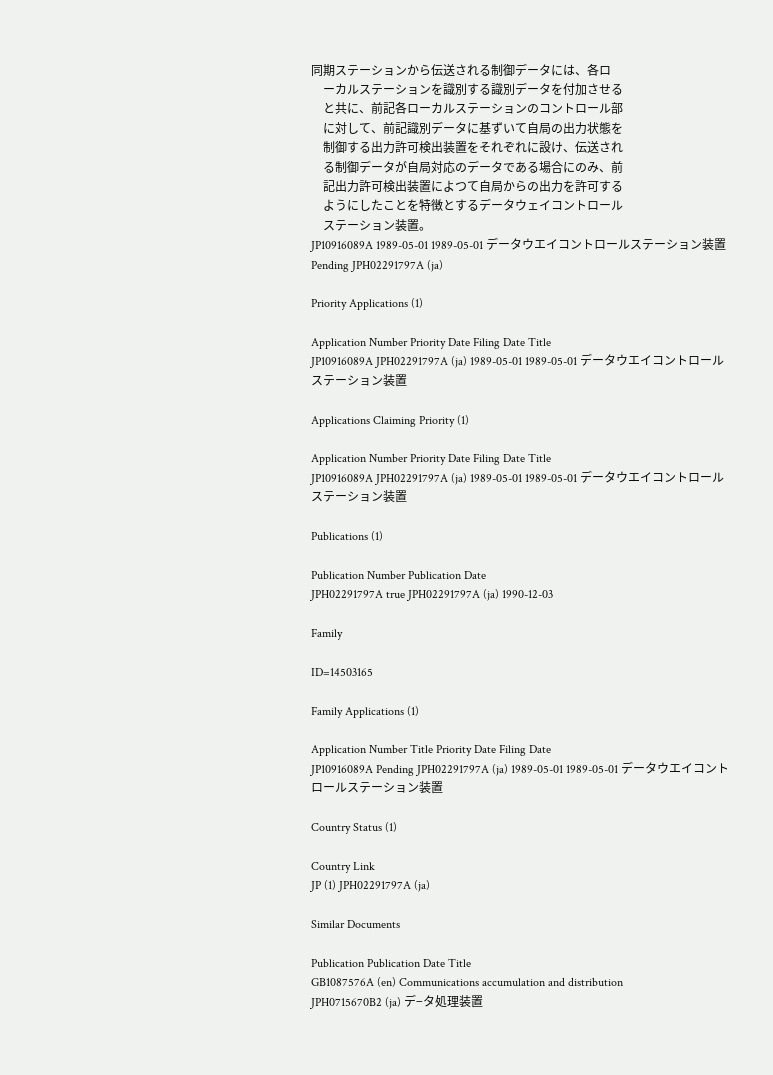同期ステーションから伝送される制御データには、各ロ
    ーカルステーションを識別する識別データを付加させる
    と共に、前記各ローカルステーションのコントロール部
    に対して、前記識別データに基ずいて自局の出力状態を
    制御する出力許可検出装置をそれぞれに設け、伝送され
    る制御データが自局対応のデータである場合にのみ、前
    記出力許可検出装置によつて自局からの出力を許可する
    ようにしたことを特徴とするデータウェイコントロール
    ステーション装置。
JP10916089A 1989-05-01 1989-05-01 データウエイコントロールステーション装置 Pending JPH02291797A (ja)

Priority Applications (1)

Application Number Priority Date Filing Date Title
JP10916089A JPH02291797A (ja) 1989-05-01 1989-05-01 データウエイコントロールステーション装置

Applications Claiming Priority (1)

Application Number Priority Date Filing Date Title
JP10916089A JPH02291797A (ja) 1989-05-01 1989-05-01 データウエイコントロールステーション装置

Publications (1)

Publication Number Publication Date
JPH02291797A true JPH02291797A (ja) 1990-12-03

Family

ID=14503165

Family Applications (1)

Application Number Title Priority Date Filing Date
JP10916089A Pending JPH02291797A (ja) 1989-05-01 1989-05-01 データウエイコントロールステーション装置

Country Status (1)

Country Link
JP (1) JPH02291797A (ja)

Similar Documents

Publication Publication Date Title
GB1087576A (en) Communications accumulation and distribution
JPH0715670B2 (ja) デ−タ処理装置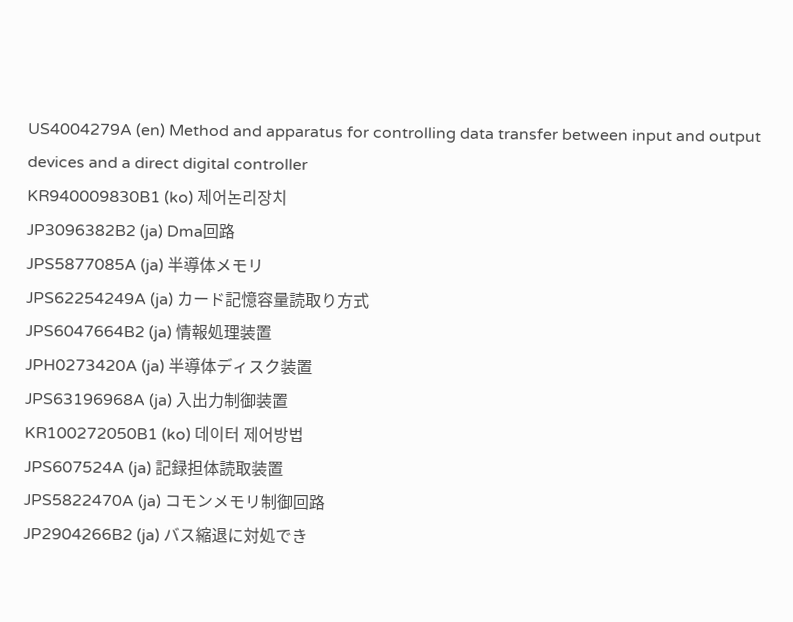US4004279A (en) Method and apparatus for controlling data transfer between input and output devices and a direct digital controller
KR940009830B1 (ko) 제어논리장치
JP3096382B2 (ja) Dma回路
JPS5877085A (ja) 半導体メモリ
JPS62254249A (ja) カード記憶容量読取り方式
JPS6047664B2 (ja) 情報処理装置
JPH0273420A (ja) 半導体ディスク装置
JPS63196968A (ja) 入出力制御装置
KR100272050B1 (ko) 데이터 제어방법
JPS607524A (ja) 記録担体読取装置
JPS5822470A (ja) コモンメモリ制御回路
JP2904266B2 (ja) バス縮退に対処でき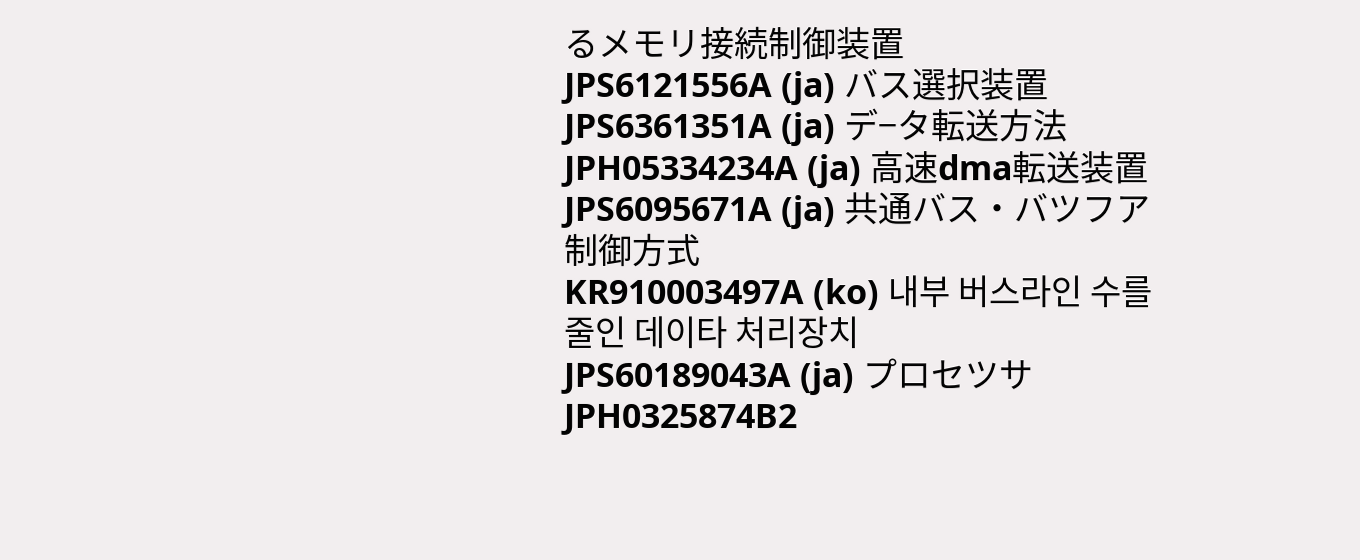るメモリ接続制御装置
JPS6121556A (ja) バス選択装置
JPS6361351A (ja) デ−タ転送方法
JPH05334234A (ja) 高速dma転送装置
JPS6095671A (ja) 共通バス・バツフア制御方式
KR910003497A (ko) 내부 버스라인 수를 줄인 데이타 처리장치
JPS60189043A (ja) プロセツサ
JPH0325874B2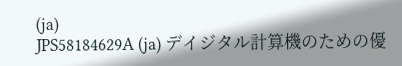(ja)
JPS58184629A (ja) デイジタル計算機のための優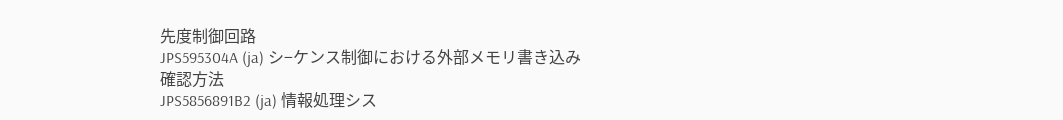先度制御回路
JPS595304A (ja) シ−ケンス制御における外部メモリ書き込み確認方法
JPS5856891B2 (ja) 情報処理シス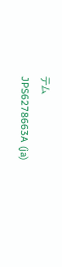テム
JPS6278663A (ja)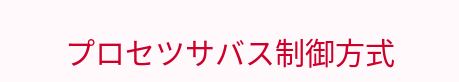プロセツサバス制御方式